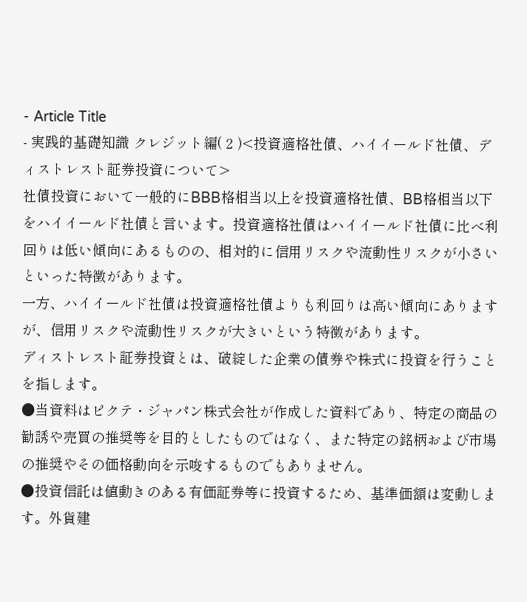- Article Title
- 実践的基礎知識 クレジット編( 2 )<投資適格社債、ハイイールド社債、ディストレスト証券投資について>
社債投資において一般的にBBB格相当以上を投資適格社債、BB格相当以下をハイイールド社債と言います。投資適格社債はハイイールド社債に比べ利回りは低い傾向にあるものの、相対的に信用リスクや流動性リスクが小さいといった特徴があります。
一方、ハイイールド社債は投資適格社債よりも利回りは高い傾向にありますが、信用リスクや流動性リスクが大きいという特徴があります。
ディストレスト証券投資とは、破綻した企業の債券や株式に投資を行うことを指します。
●当資料はピクテ・ジャパン株式会社が作成した資料であり、特定の商品の勧誘や売買の推奨等を目的としたものではなく、また特定の銘柄および市場の推奨やその価格動向を示唆するものでもありません。
●投資信託は値動きのある有価証券等に投資するため、基準価額は変動します。外貨建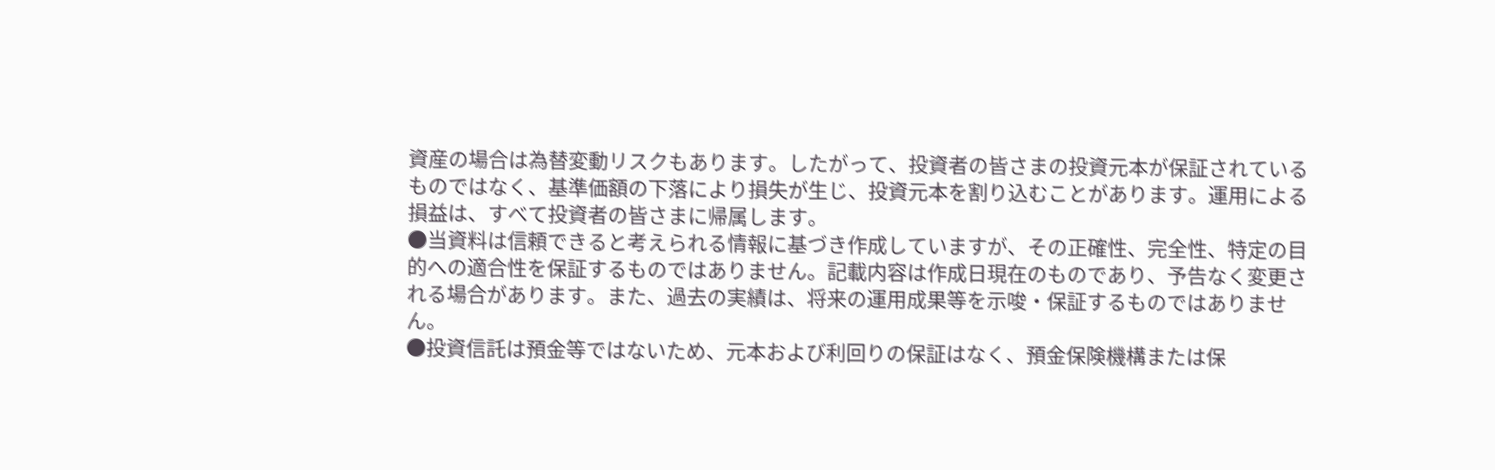資産の場合は為替変動リスクもあります。したがって、投資者の皆さまの投資元本が保証されているものではなく、基準価額の下落により損失が生じ、投資元本を割り込むことがあります。運用による損益は、すべて投資者の皆さまに帰属します。
●当資料は信頼できると考えられる情報に基づき作成していますが、その正確性、完全性、特定の目的への適合性を保証するものではありません。記載内容は作成日現在のものであり、予告なく変更される場合があります。また、過去の実績は、将来の運用成果等を示唆・保証するものではありません。
●投資信託は預金等ではないため、元本および利回りの保証はなく、預金保険機構または保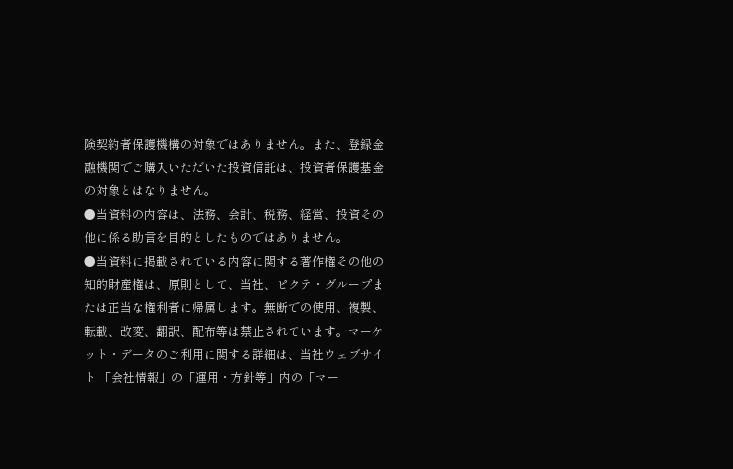険契約者保護機構の対象ではありません。また、登録金融機関でご購入いただいた投資信託は、投資者保護基金の対象とはなりません。
●当資料の内容は、法務、会計、税務、経営、投資その他に係る助言を目的としたものではありません。
●当資料に掲載されている内容に関する著作権その他の知的財産権は、原則として、当社、ピクテ・グループまたは正当な権利者に帰属します。無断での使用、複製、転載、改変、翻訳、配布等は禁止されています。マーケット・データのご利用に関する詳細は、当社ウェブサイト 「会社情報」の「運用・方針等」内の「マー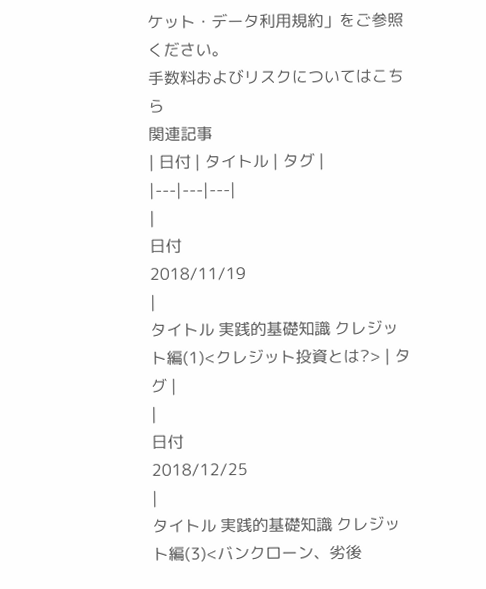ケット・データ利用規約」をご参照ください。
手数料およびリスクについてはこちら
関連記事
| 日付 | タイトル | タグ |
|---|---|---|
|
日付
2018/11/19
|
タイトル 実践的基礎知識 クレジット編(1)<クレジット投資とは?> | タグ |
|
日付
2018/12/25
|
タイトル 実践的基礎知識 クレジット編(3)<バンクローン、劣後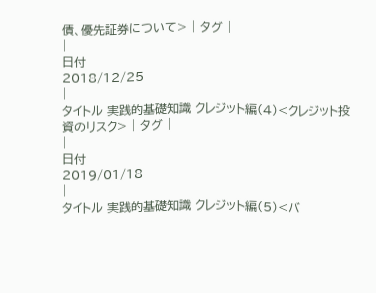債、優先証券について> | タグ |
|
日付
2018/12/25
|
タイトル 実践的基礎知識 クレジット編(4)<クレジット投資のリスク> | タグ |
|
日付
2019/01/18
|
タイトル 実践的基礎知識 クレジット編(5)<バ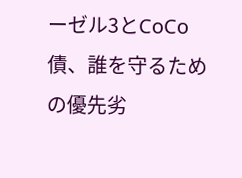ーゼル3とCoCo債、誰を守るための優先劣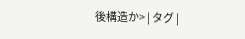後構造か> | タグ |